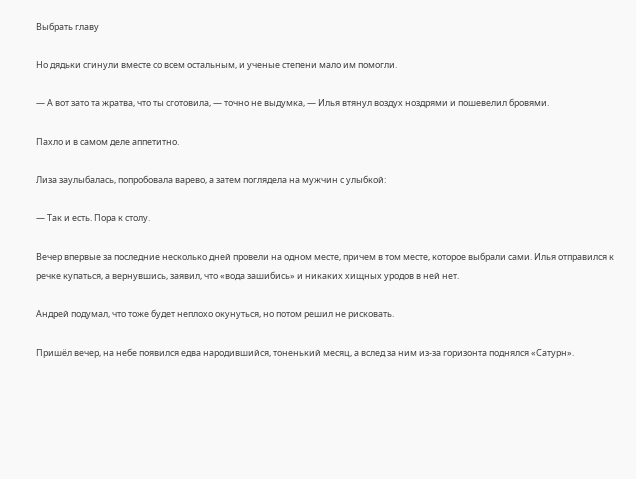Выбрать главу

Но дядьки сгинули вместе со всем остальным, и ученые степени мало им помогли.

— А вот зато та жратва, что ты сготовила, — точно не выдумка, — Илья втянул воздух ноздрями и пошевелил бровями.

Пахло и в самом деле аппетитно.

Лиза заулыбалась, попробовала варево, а затем поглядела на мужчин с улыбкой:

— Так и есть. Пора к столу.

Вечер впервые за последние несколько дней провели на одном месте, причем в том месте, которое выбрали сами. Илья отправился к речке купаться, а вернувшись, заявил, что «вода зашибись» и никаких хищных уродов в ней нет.

Андрей подумал, что тоже будет неплохо окунуться, но потом решил не рисковать.

Пришёл вечер, на небе появился едва народившийся, тоненький месяц, а вслед за ним из-за горизонта поднялся «Сатурн».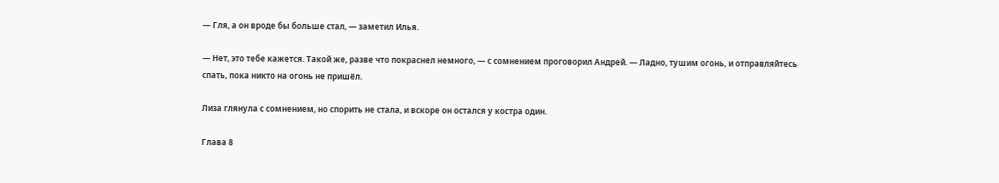— Гля, а он вроде бы больше стал, — заметил Илья.

— Нет, это тебе кажется. Такой же, разве что покраснел немного, — с сомнением проговорил Андрей. — Ладно, тушим огонь, и отправляйтесь спать, пока никто на огонь не пришёл.

Лиза глянула с сомнением, но спорить не стала, и вскоре он остался у костра один.

Глава 8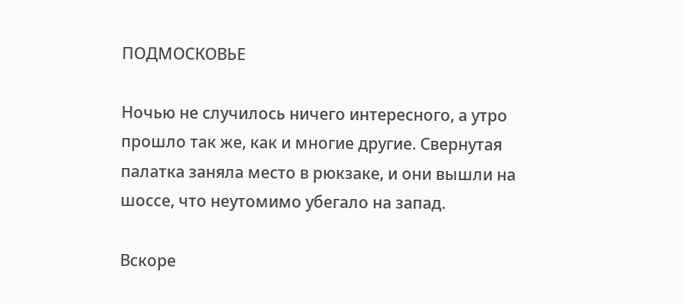ПОДМОСКОВЬЕ

Ночью не случилось ничего интересного, а утро прошло так же, как и многие другие. Свернутая палатка заняла место в рюкзаке, и они вышли на шоссе, что неутомимо убегало на запад.

Вскоре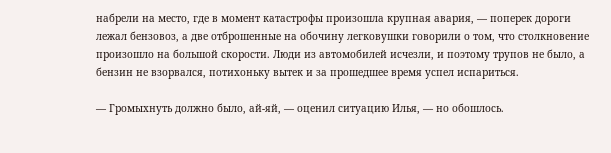набрели на место, где в момент катастрофы произошла крупная авария, — поперек дороги лежал бензовоз, а две отброшенные на обочину легковушки говорили о том, что столкновение произошло на большой скорости. Люди из автомобилей исчезли, и поэтому трупов не было, а бензин не взорвался, потихоньку вытек и за прошедшее время успел испариться.

— Громыхнуть должно было, ай-яй, — оценил ситуацию Илья, — но обошлось.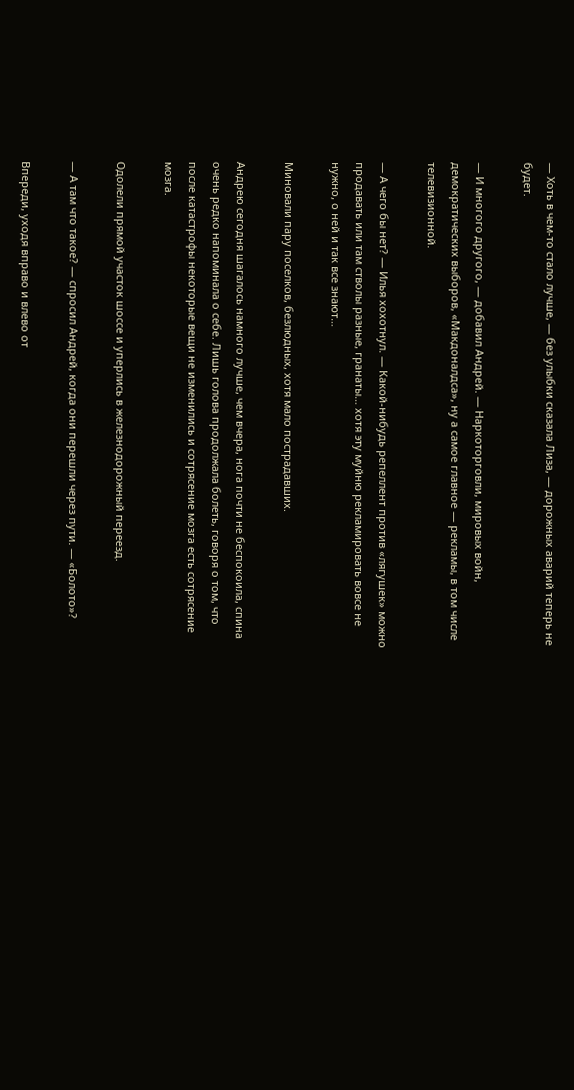— Хоть в чем-то стало лучше, — без улыбки сказала Лиза, — дорожных аварий теперь не будет.

— И многого другого, — добавил Андрей. — Наркоторговли, мировых войн, демократических выборов, «Макдоналдса», ну а самое главное — рекламы, в том числе телевизионной.

— А чего бы нет? — Илья хохотнул. — Какой-нибудь репеллент против «лягушек» можно продавать или там стволы разные, гранаты… хотя эту муйню рекламировать вовсе не нужно, о ней и так все знают…

Миновали пару поселков, безлюдных, хотя мало пострадавших.

Андрею сегодня шагалось намного лучше, чем вчера, нога почти не беспокоила, спина очень редко напоминала о себе. Лишь голова продолжала болеть, говоря о том, что после катастрофы некоторые вещи не изменились и сотрясение мозга есть сотрясение мозга.

Одолели прямой участок шоссе и уперлись в железнодорожный переезд.

— А там что такое? — спросил Андрей, когда они перешли через пути. — «Болото»?

Впереди, уходя вправо и влево от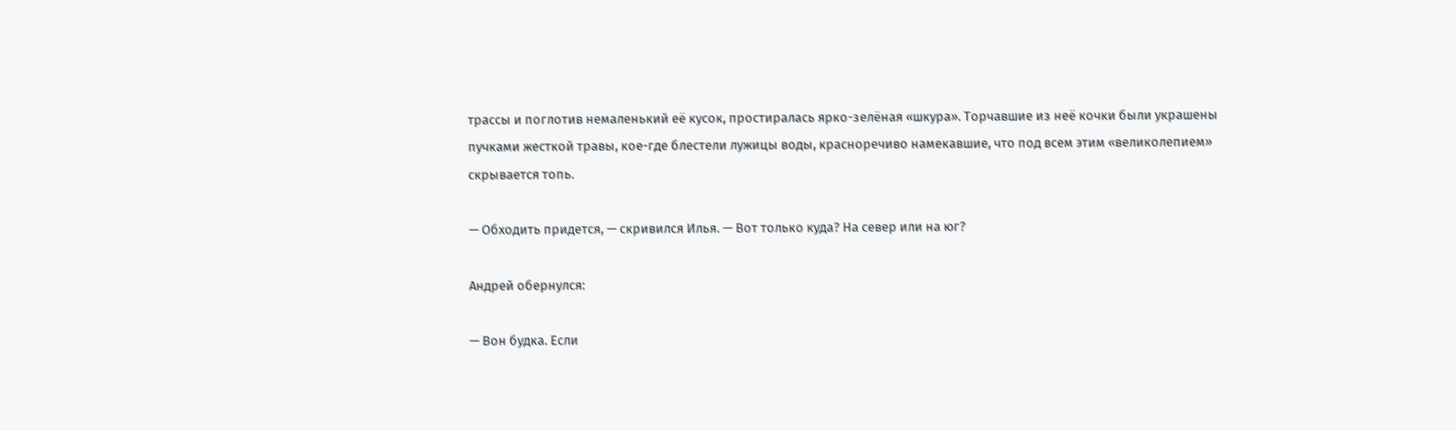трассы и поглотив немаленький её кусок, простиралась ярко-зелёная «шкура». Торчавшие из неё кочки были украшены пучками жесткой травы, кое-где блестели лужицы воды, красноречиво намекавшие, что под всем этим «великолепием» скрывается топь.

— Обходить придется, — скривился Илья. — Вот только куда? На север или на юг?

Андрей обернулся:

— Вон будка. Если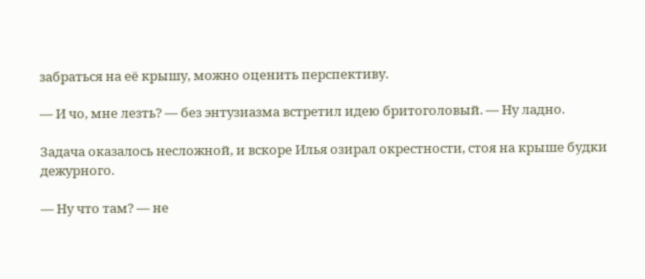забраться на её крышу, можно оценить перспективу.

— И чо, мне лезть? — без энтузиазма встретил идею бритоголовый. — Ну ладно.

Задача оказалось несложной, и вскоре Илья озирал окрестности, стоя на крыше будки дежурного.

— Ну что там? — не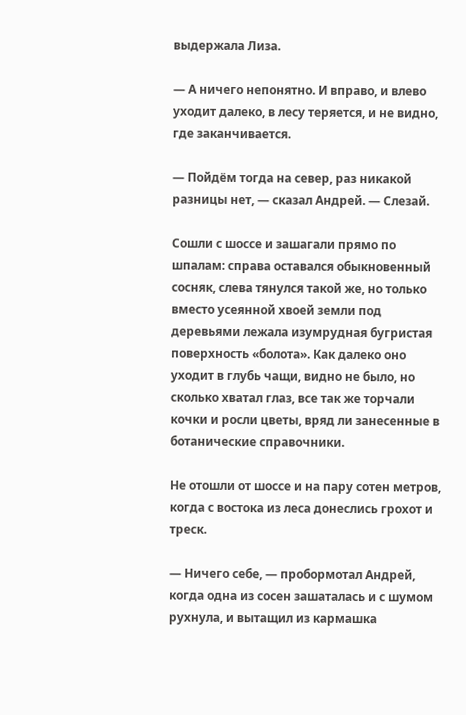выдержала Лиза.

— А ничего непонятно. И вправо, и влево уходит далеко, в лесу теряется, и не видно, где заканчивается.

— Пойдём тогда на север, раз никакой разницы нет, — сказал Андрей. — Слезай.

Сошли с шоссе и зашагали прямо по шпалам: справа оставался обыкновенный сосняк, слева тянулся такой же, но только вместо усеянной хвоей земли под деревьями лежала изумрудная бугристая поверхность «болота». Как далеко оно уходит в глубь чащи, видно не было, но сколько хватал глаз, все так же торчали кочки и росли цветы, вряд ли занесенные в ботанические справочники.

Не отошли от шоссе и на пару сотен метров, когда с востока из леса донеслись грохот и треск.

— Ничего себе, — пробормотал Андрей, когда одна из сосен зашаталась и с шумом рухнула, и вытащил из кармашка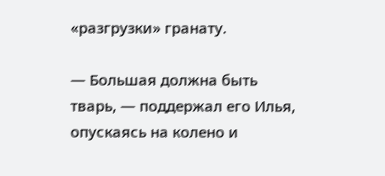«разгрузки» гранату.

— Большая должна быть тварь, — поддержал его Илья, опускаясь на колено и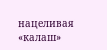нацеливая «калаш»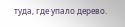туда, где упало дерево.